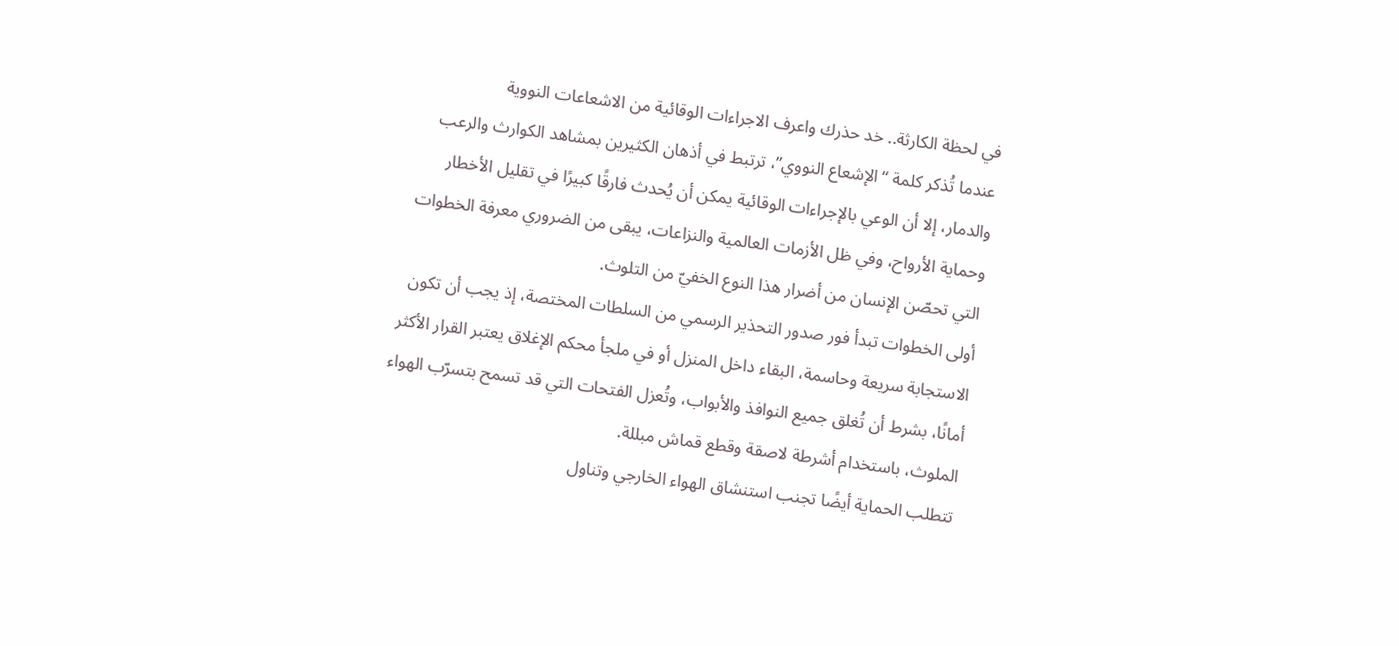في لحظة الكارثة.. خد حذرك واعرف الاجراءات الوقائية من الاشعاعات النووية
عندما تُذكر كلمة “الإشعاع النووي”، ترتبط في أذهان الكثيرين بمشاهد الكوارث والرعب والدمار، إلا أن الوعي بالإجراءات الوقائية يمكن أن يُحدث فارقًا كبيرًا في تقليل الأخطار وحماية الأرواح، وفي ظل الأزمات العالمية والنزاعات، يبقى من الضروري معرفة الخطوات التي تحصّن الإنسان من أضرار هذا النوع الخفيّ من التلوث.
أولى الخطوات تبدأ فور صدور التحذير الرسمي من السلطات المختصة، إذ يجب أن تكون الاستجابة سريعة وحاسمة، البقاء داخل المنزل أو في ملجأ محكم الإغلاق يعتبر القرار الأكثر أمانًا، بشرط أن تُغلق جميع النوافذ والأبواب، وتُعزل الفتحات التي قد تسمح بتسرّب الهواء الملوث، باستخدام أشرطة لاصقة وقطع قماش مبللة.
تتطلب الحماية أيضًا تجنب استنشاق الهواء الخارجي وتناول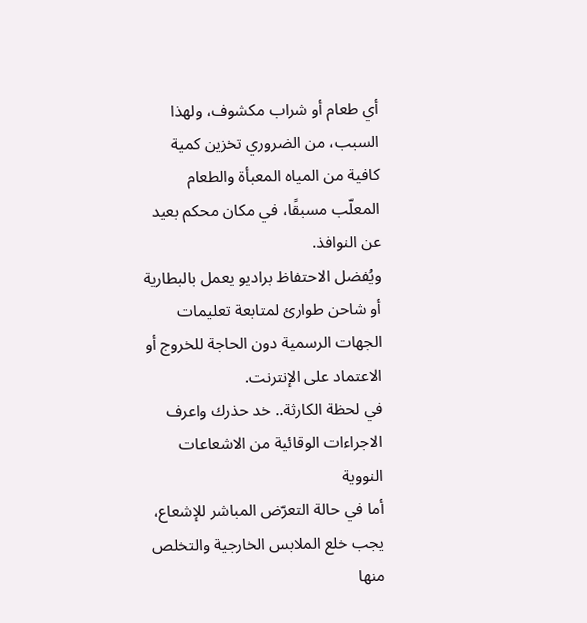أي طعام أو شراب مكشوف، ولهذا السبب، من الضروري تخزين كمية كافية من المياه المعبأة والطعام المعلّب مسبقًا، في مكان محكم بعيد عن النوافذ.
ويُفضل الاحتفاظ براديو يعمل بالبطارية أو شاحن طوارئ لمتابعة تعليمات الجهات الرسمية دون الحاجة للخروج أو الاعتماد على الإنترنت.
في لحظة الكارثة.. خد حذرك واعرف الاجراءات الوقائية من الاشعاعات النووية
أما في حالة التعرّض المباشر للإشعاع، يجب خلع الملابس الخارجية والتخلص منها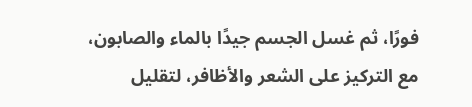فورًا، ثم غسل الجسم جيدًا بالماء والصابون، مع التركيز على الشعر والأظافر، لتقليل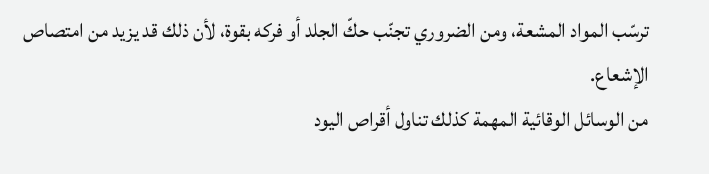ترسّب المواد المشعة، ومن الضروري تجنّب حكّ الجلد أو فركه بقوة، لأن ذلك قد يزيد من امتصاص الإشعاع.
من الوسائل الوقائية المهمة كذلك تناول أقراص اليود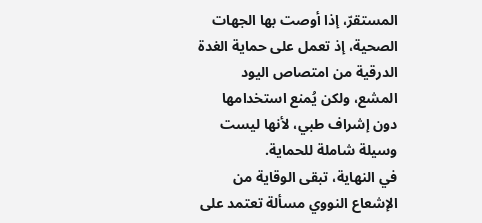المستقرّ، إذا أوصت بها الجهات الصحية، إذ تعمل على حماية الغدة الدرقية من امتصاص اليود المشع، ولكن يُمنع استخدامها دون إشراف طبي، لأنها ليست وسيلة شاملة للحماية.
في النهاية، تبقى الوقاية من الإشعاع النووي مسألة تعتمد على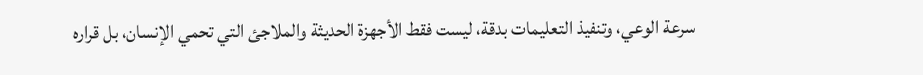سرعة الوعي، وتنفيذ التعليمات بدقة، ليست فقط الأجهزة الحديثة والملاجئ التي تحمي الإنسان، بل قراره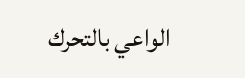الواعي بالتحرك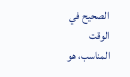الصحيح في الوقت المناسب، هو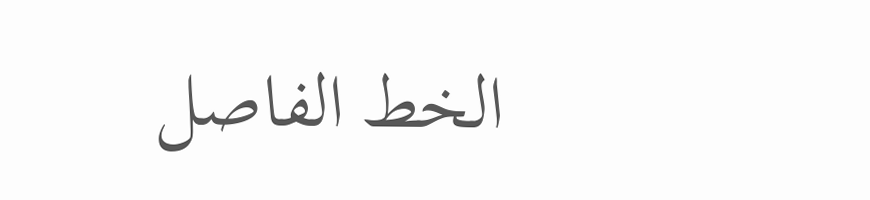الخط الفاصل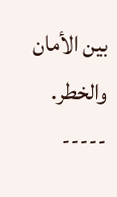بين الأمان والخطر. -----